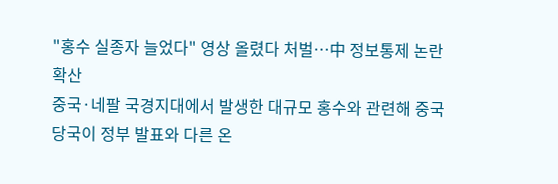"홍수 실종자 늘었다" 영상 올렸다 처벌…中 정보통제 논란 확산
중국·네팔 국경지대에서 발생한 대규모 홍수와 관련해 중국 당국이 정부 발표와 다른 온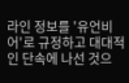라인 정보를 '유언비어'로 규정하고 대대적인 단속에 나선 것으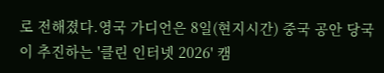로 전해졌다.영국 가디언은 8일(현지시간) 중국 공안 당국이 추진하는 '클린 인터넷 2026' 캠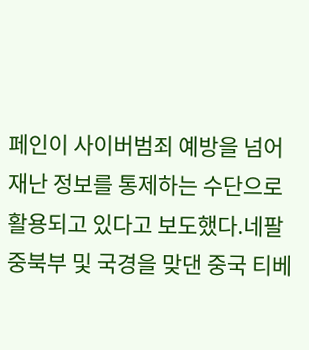페인이 사이버범죄 예방을 넘어 재난 정보를 통제하는 수단으로 활용되고 있다고 보도했다.네팔 중북부 및 국경을 맞댄 중국 티베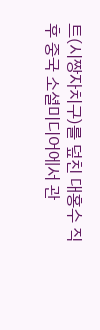트(시짱자치구)를 덮친 대홍수 직후 중국 소셜미디어에서 관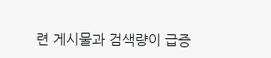련 게시물과 검색량이 급증